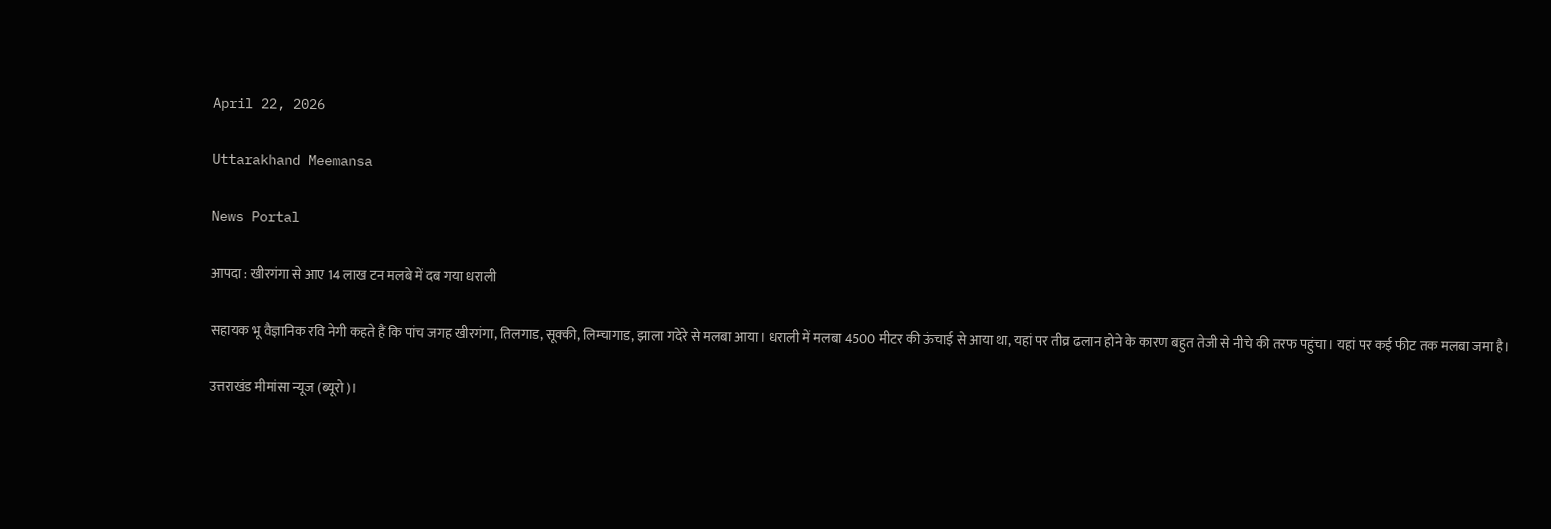April 22, 2026

Uttarakhand Meemansa

News Portal

आपदा : खीरगंगा से आए 14 लाख टन मलबे में दब गया धराली

सहायक भू वैज्ञानिक रवि नेगी कहते हैं कि पांच जगह खीरगंगा, तिलगाड, सूक्की, लिम्चागाड, झाला गदेरे से मलबा आया। धराली में मलबा 4500 मीटर की ऊंचाई से आया था, यहां पर तीव्र ढलान होने के कारण बहुत तेजी से नीचे की तरफ पहुंचा। यहां पर कई फीट तक मलबा जमा है।

उत्तराखंड मीमांसा न्यूज (ब्यूरो)।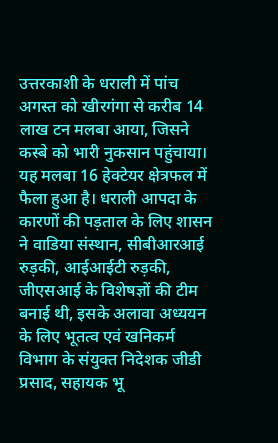उत्तरकाशी के धराली में पांच अगस्त को खीरगंगा से करीब 14 लाख टन मलबा आया, जिसने कस्बे को भारी नुकसान पहुंचाया। यह मलबा 16 हेक्टेयर क्षेत्रफल में फैला हुआ है। धराली आपदा के कारणों की पड़ताल के लिए शासन ने वाडिया संस्थान, सीबीआरआई रुड़की, आईआईटी रुड़की, जीएसआई के विशेषज्ञों की टीम बनाई थी, इसके अलावा अध्ययन के लिए भूतत्व एवं खनिकर्म विभाग के संयुक्त निदेशक जीडी प्रसाद, सहायक भू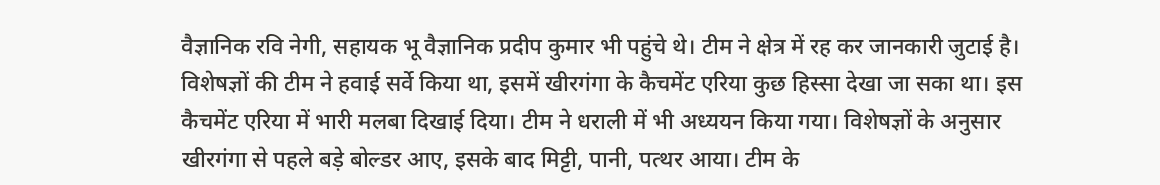वैज्ञानिक रवि नेगी, सहायक भू वैज्ञानिक प्रदीप कुमार भी पहुंचे थे। टीम ने क्षेत्र में रह कर जानकारी जुटाई है।
विशेषज्ञों की टीम ने हवाई सर्वे किया था, इसमें खीरगंगा के कैचमेंट एरिया कुछ हिस्सा देखा जा सका था। इस कैचमेंट एरिया में भारी मलबा दिखाई दिया। टीम ने धराली में भी अध्ययन किया गया। विशेषज्ञों के अनुसार खीरगंगा से पहले बड़े बोल्डर आए, इसके बाद मिट्टी, पानी, पत्थर आया। टीम के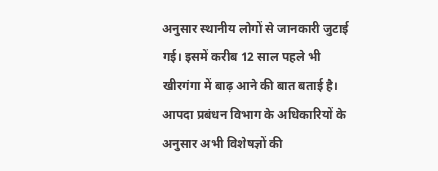अनुसार स्थानीय लोगों से जानकारी जुटाई गई। इसमें करीब 12 साल पहले भी खीरगंगा में बाढ़ आने की बात बताई है। आपदा प्रबंधन विभाग के अधिकारियों के अनुसार अभी विशेषज्ञों की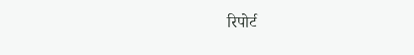रिपोर्ट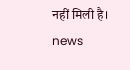नहीं मिली है।
news